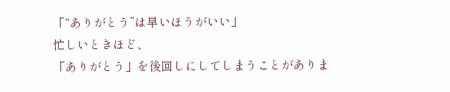「“ありがとう”は早いほうがいい」
忙しいときほど、
「ありがとう」を後回しにしてしまうことがありま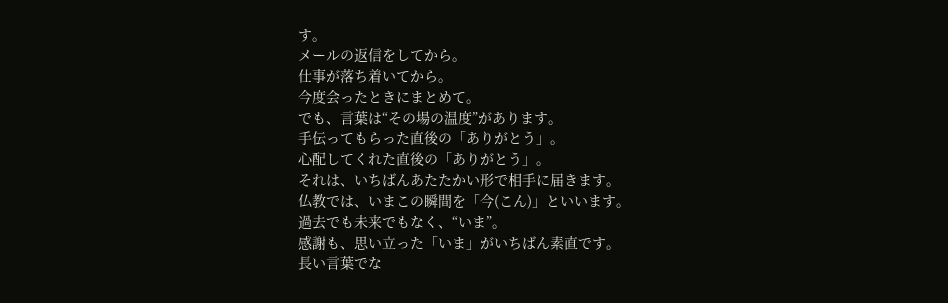す。
メールの返信をしてから。
仕事が落ち着いてから。
今度会ったときにまとめて。
でも、言葉は“その場の温度”があります。
手伝ってもらった直後の「ありがとう」。
心配してくれた直後の「ありがとう」。
それは、いちばんあたたかい形で相手に届きます。
仏教では、いまこの瞬間を「今(こん)」といいます。
過去でも未来でもなく、“いま”。
感謝も、思い立った「いま」がいちばん素直です。
長い言葉でな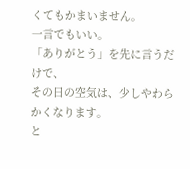くてもかまいません。
一言でもいい。
「ありがとう」を先に言うだけで、
その日の空気は、少しやわらかくなります。
と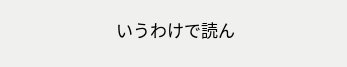いうわけで読ん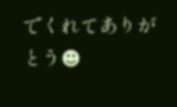でくれてありがとう☻